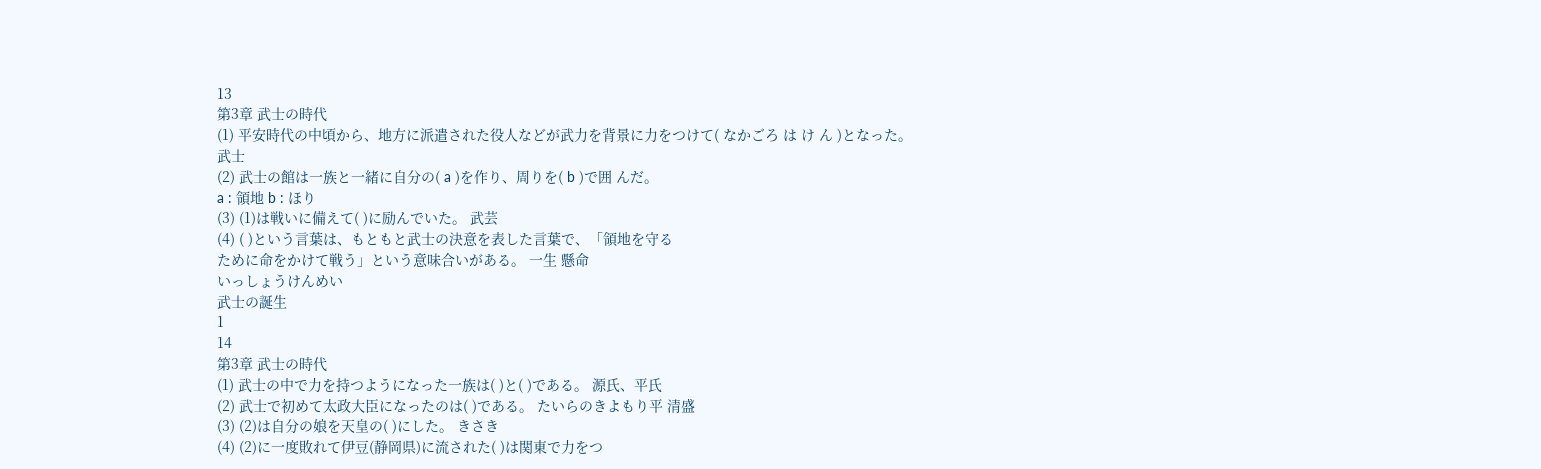13
第3章 武士の時代
(1) 平安時代の中頃から、地方に派遣された役人などが武力を背景に力をつけて( なかごろ は け ん )となった。
武士
(2) 武士の館は一族と一緒に自分の( a )を作り、周りを( b )で囲 んだ。
a : 領地 b : ほり
(3) (1)は戦いに備えて( )に励んでいた。 武芸
(4) ( )という言葉は、もともと武士の決意を表した言葉で、「領地を守る
ために命をかけて戦う」という意味合いがある。 一生 懸命
いっしょうけんめい
武士の誕生
1
14
第3章 武士の時代
(1) 武士の中で力を持つようになった一族は( )と( )である。 源氏、平氏
(2) 武士で初めて太政大臣になったのは( )である。 たいらのきよもり平 清盛
(3) (2)は自分の娘を天皇の( )にした。 きさき
(4) (2)に一度敗れて伊豆(静岡県)に流された( )は関東で力をつ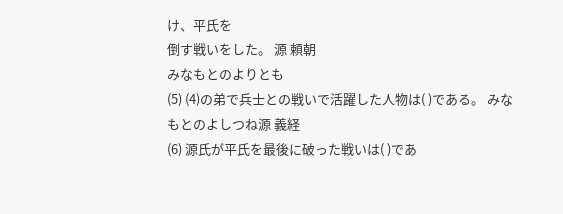け、平氏を
倒す戦いをした。 源 頼朝
みなもとのよりとも
(5) (4)の弟で兵士との戦いで活躍した人物は( )である。 みなもとのよしつね源 義経
(6) 源氏が平氏を最後に破った戦いは( )であ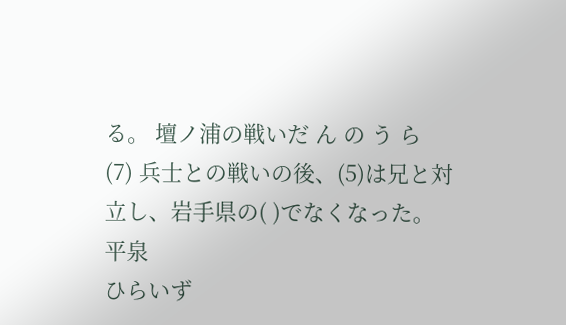る。 壇ノ浦の戦いだ ん の う ら
(7) 兵士との戦いの後、(5)は兄と対立し、岩手県の( )でなくなった。 平泉
ひらいず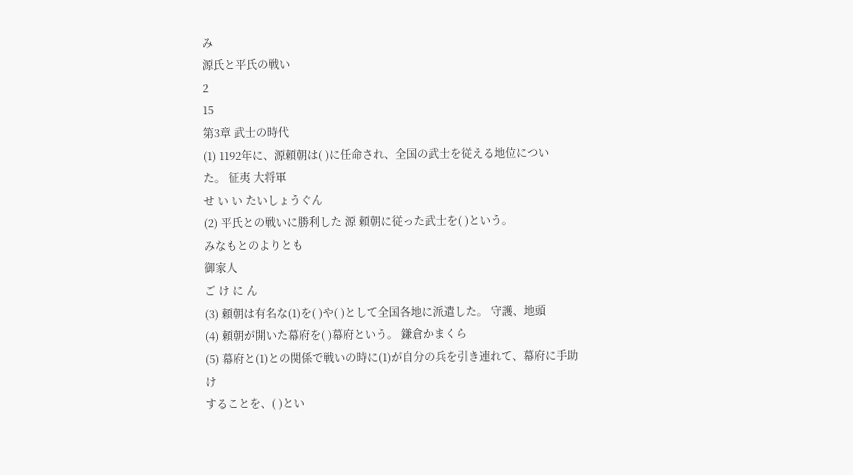み
源氏と平氏の戦い
2
15
第3章 武士の時代
(1) 1192年に、源頼朝は( )に任命され、全国の武士を従える地位につい
た。 征夷 大将軍
せ い い たいしょうぐん
(2) 平氏との戦いに勝利した 源 頼朝に従った武士を( )という。
みなもとのよりとも
御家人
ご け に ん
(3) 頼朝は有名な(1)を( )や( )として全国各地に派遣した。 守護、地頭
(4) 頼朝が開いた幕府を( )幕府という。 鎌倉かまくら
(5) 幕府と(1)との関係で戦いの時に(1)が自分の兵を引き連れて、幕府に手助け
することを、( )とい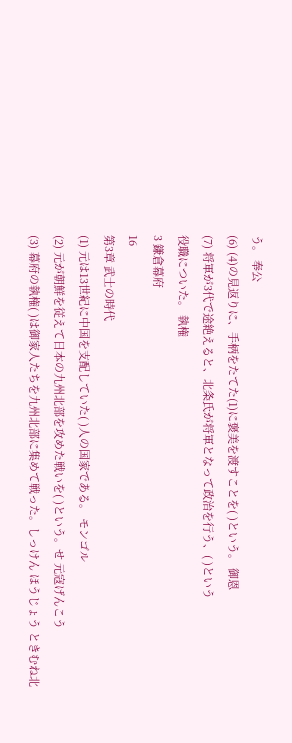う。 奉公
(6) (4)の見返りに、手柄をたてた(1)に褒美を渡すことを( )という。 御恩
(7) 将軍が3代で途絶えると、北条氏が将軍となって政治を行う、( )という
役職についた。 執権
3 鎌倉幕府
16
第3章 武士の時代
(1) 元は13世紀に中国を支配していた( )人の国家である。 モンゴル
(2) 元が朝鮮を従えて日本の九州北部を攻めた戦いを( )という。せ 元寇げんこう
(3) 幕府の執権( )は御家人たちを九州北部に集めて戦った。しっけん ほうじょう ときむね北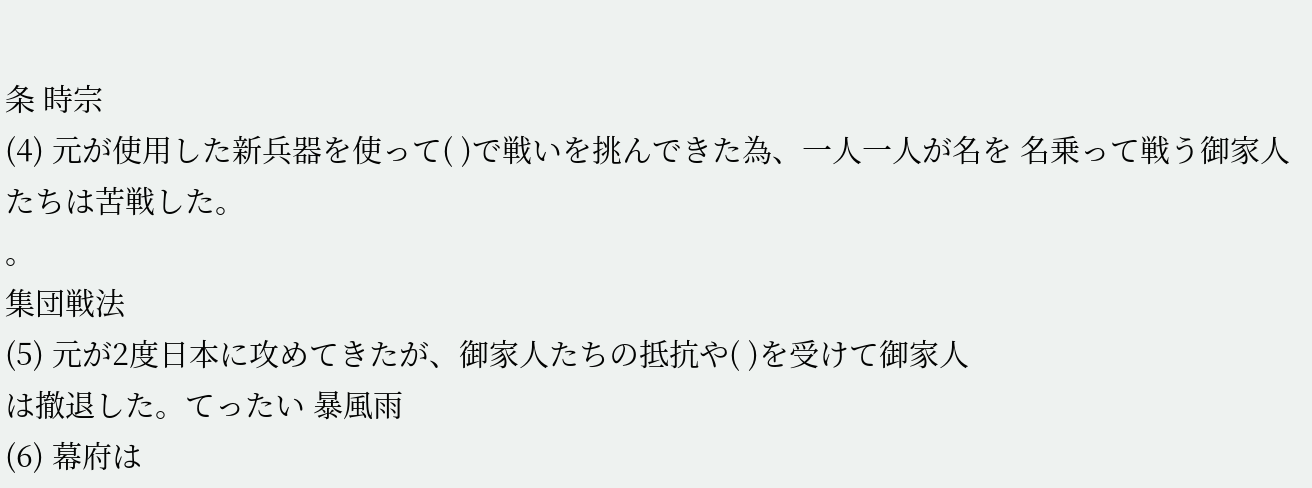条 時宗
(4) 元が使用した新兵器を使って( )で戦いを挑んできた為、一人一人が名を 名乗って戦う御家人たちは苦戦した。
。
集団戦法
(5) 元が2度日本に攻めてきたが、御家人たちの抵抗や( )を受けて御家人
は撤退した。てったい 暴風雨
(6) 幕府は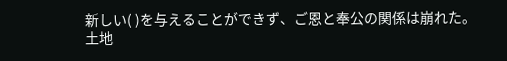新しい( )を与えることができず、ご恩と奉公の関係は崩れた。 土地